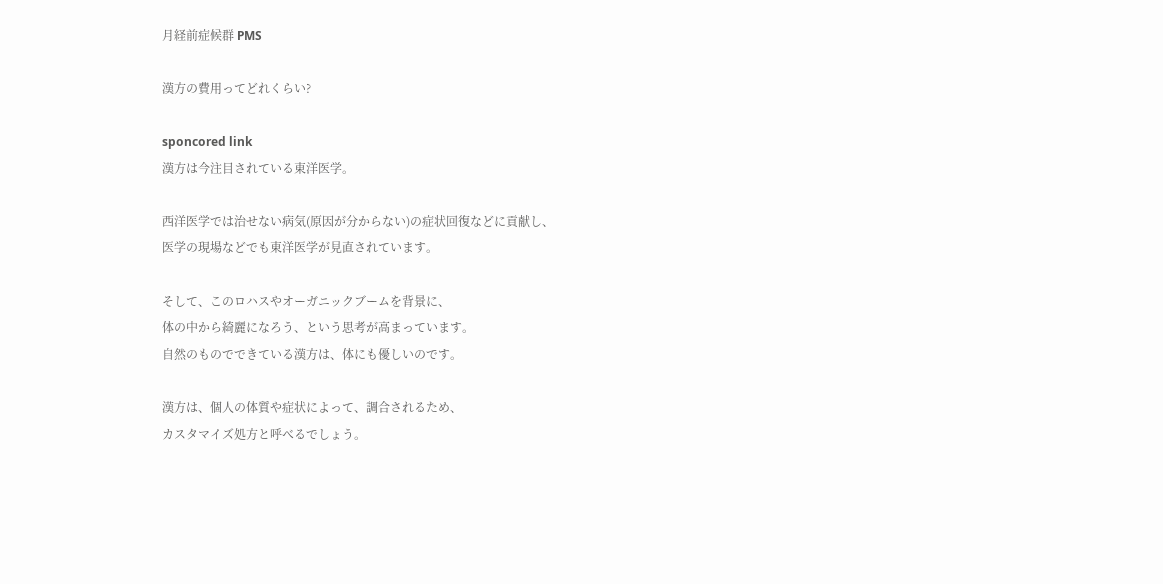月経前症候群 PMS

漢方の費用ってどれくらい?

sponcored link
漢方は今注目されている東洋医学。

西洋医学では治せない病気(原因が分からない)の症状回復などに貢献し、
医学の現場などでも東洋医学が見直されています。

そして、このロハスやオーガニックブームを背景に、
体の中から綺麗になろう、という思考が高まっています。
自然のものでできている漢方は、体にも優しいのです。

漢方は、個人の体質や症状によって、調合されるため、
カスタマイズ処方と呼べるでしょう。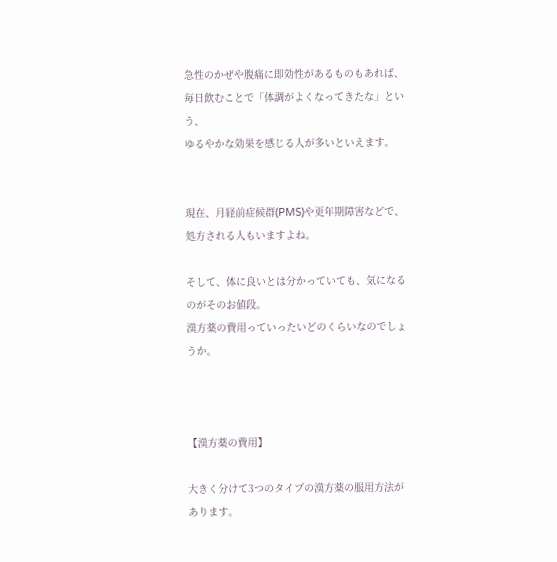急性のかぜや腹痛に即効性があるものもあれば、
毎日飲むことで「体調がよくなってきたな」という、
ゆるやかな効果を感じる人が多いといえます。


現在、月経前症候群(PMS)や更年期障害などで、
処方される人もいますよね。

そして、体に良いとは分かっていても、気になるのがそのお値段。
漢方薬の費用っていったいどのくらいなのでしょうか。



【漢方薬の費用】

大きく分けて3つのタイプの漢方薬の服用方法があります。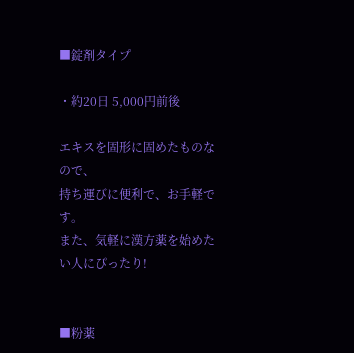■錠剤タイプ

・約20日 5,000円前後

エキスを固形に固めたものなので、
持ち運びに便利で、お手軽です。
また、気軽に漢方薬を始めたい人にぴったり!


■粉薬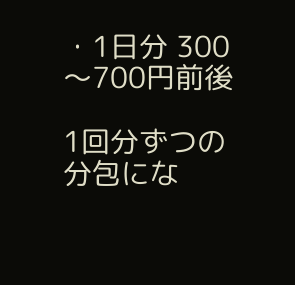・1日分 300〜700円前後

1回分ずつの分包にな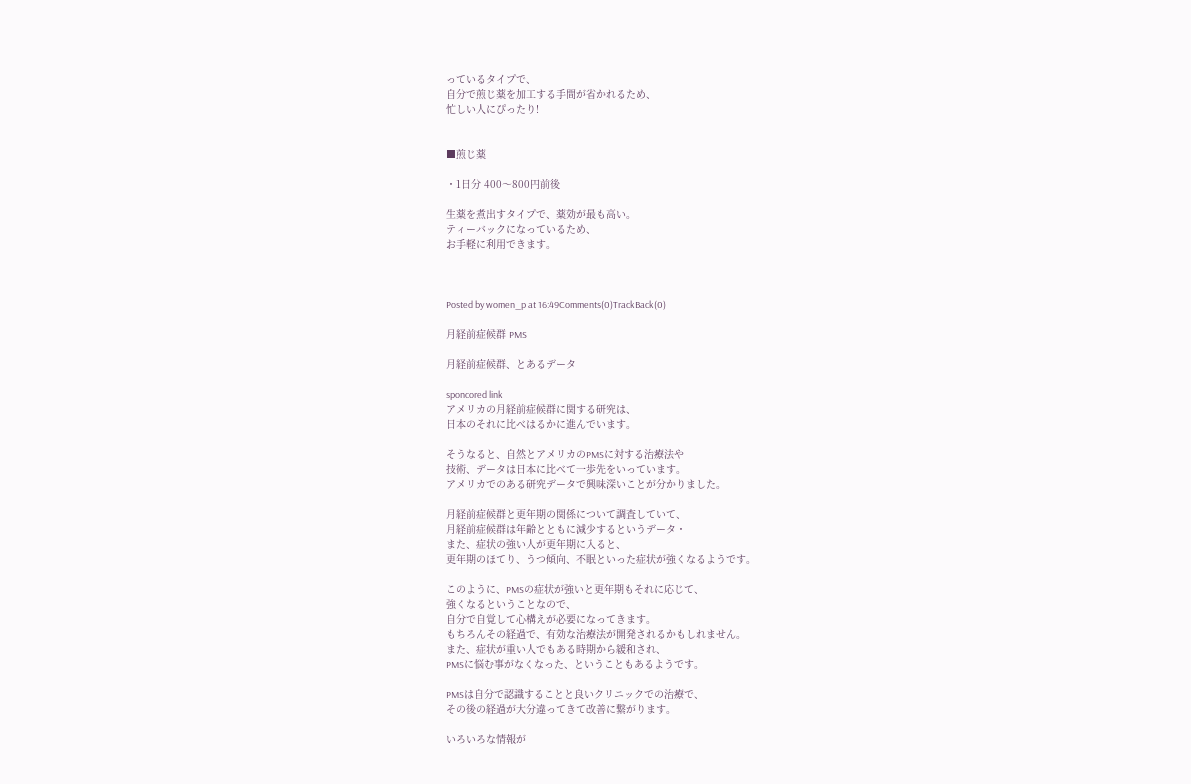っているタイプで、
自分で煎じ薬を加工する手間が省かれるため、
忙しい人にぴったり!


■煎じ薬

・1日分 400〜800円前後

生薬を煮出すタイプで、薬効が最も高い。
ティーバックになっているため、
お手軽に利用できます。



Posted by women_p at 16:49Comments(0)TrackBack(0)

月経前症候群 PMS

月経前症候群、とあるデータ

sponcored link
アメリカの月経前症候群に関する研究は、
日本のそれに比べはるかに進んでいます。

そうなると、自然とアメリカのPMSに対する治療法や
技術、データは日本に比べて一歩先をいっています。
アメリカでのある研究データで興味深いことが分かりました。

月経前症候群と更年期の関係について調査していて、
月経前症候群は年齢とともに減少するというデータ・
また、症状の強い人が更年期に入ると、
更年期のほてり、うつ傾向、不眠といった症状が強くなるようです。

このように、PMSの症状が強いと更年期もそれに応じて、
強くなるということなので、
自分で自覚して心構えが必要になってきます。
もちろんその経過で、有効な治療法が開発されるかもしれません。
また、症状が重い人でもある時期から緩和され、
PMSに悩む事がなくなった、ということもあるようです。

PMSは自分で認識することと良いクリニックでの治療で、
その後の経過が大分違ってきて改善に繋がります。

いろいろな情報が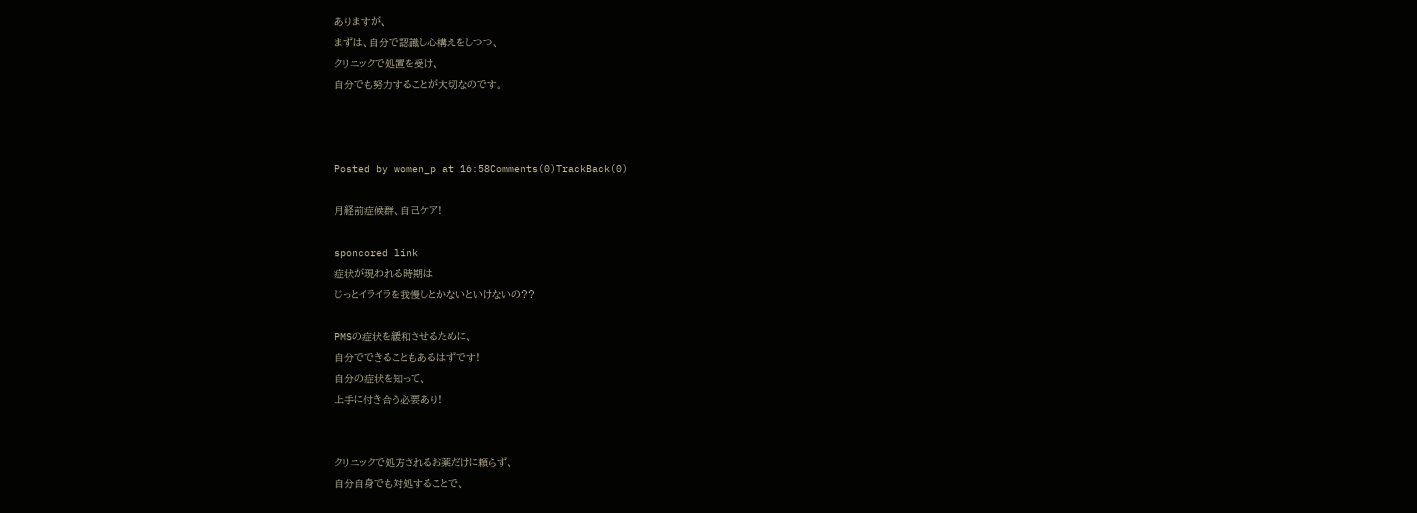ありますが、
まずは、自分で認識し心構えをしつつ、
クリニックで処置を受け、
自分でも努力することが大切なのです。



Posted by women_p at 16:58Comments(0)TrackBack(0)

月経前症候群、自己ケア!

sponcored link
症状が現われる時期は
じっとイライラを我慢しとかないといけないの??

PMSの症状を緩和させるために、
自分でできることもあるはずです!
自分の症状を知って、
上手に付き合う必要あり!


クリニックで処方されるお薬だけに頼らず、
自分自身でも対処することで、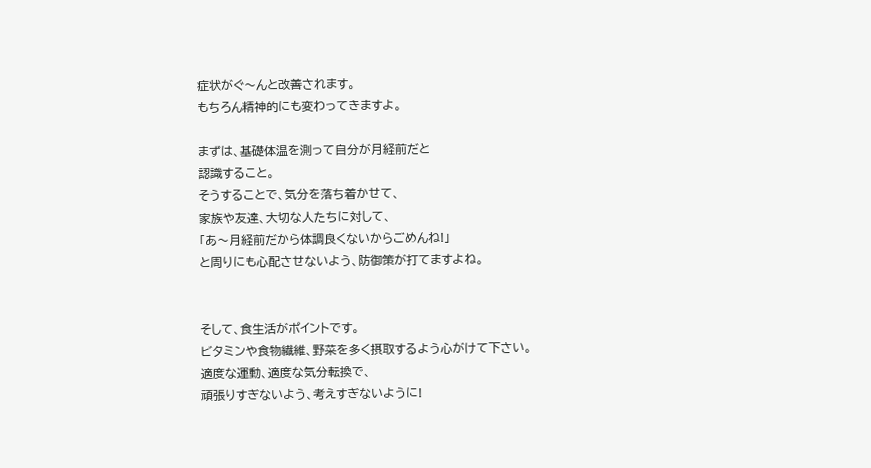症状がぐ〜んと改善されます。
もちろん精神的にも変わってきますよ。

まずは、基礎体温を測って自分が月経前だと
認識すること。
そうすることで、気分を落ち着かせて、
家族や友達、大切な人たちに対して、
「あ〜月経前だから体調良くないからごめんね!」
と周りにも心配させないよう、防御策が打てますよね。


そして、食生活がポイントです。
ビタミンや食物繊維、野菜を多く摂取するよう心がけて下さい。
適度な運動、適度な気分転換で、
頑張りすぎないよう、考えすぎないように!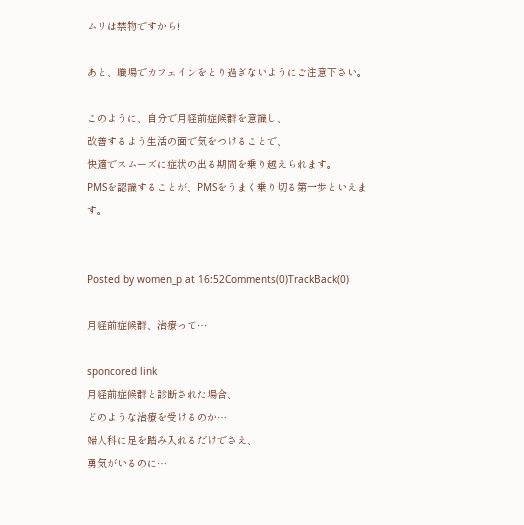ムリは禁物ですから!

あと、職場でカフェインをとり過ぎないようにご注意下さい。

このように、自分で月経前症候群を意識し、
改善するよう生活の面で気をつけることで、
快適でスムーズに症状の出る期間を乗り越えられます。
PMSを認識することが、PMSをうまく乗り切る第一歩といえます。


Posted by women_p at 16:52Comments(0)TrackBack(0)

月経前症候群、治療って…

sponcored link
月経前症候群と診断された場合、
どのような治療を受けるのか…
婦人科に足を踏み入れるだけでさえ、
勇気がいるのに…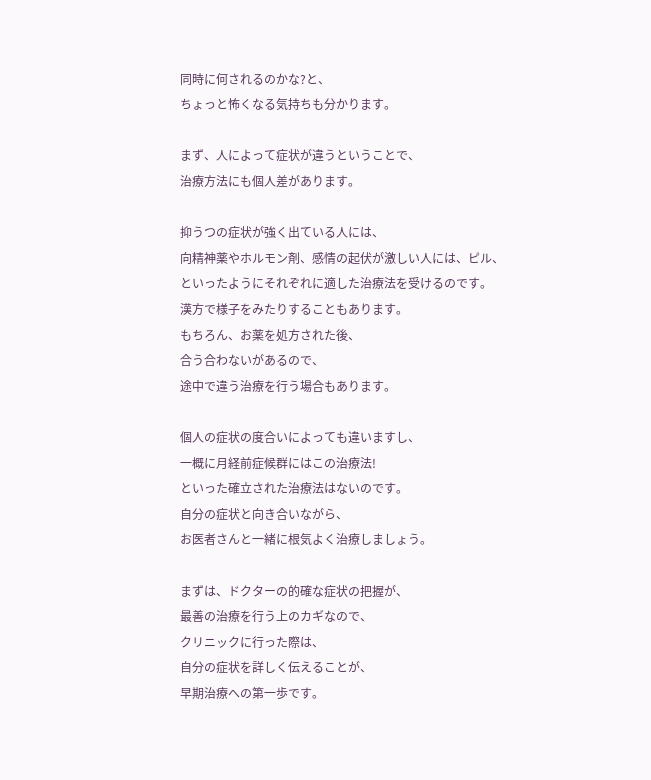同時に何されるのかな?と、
ちょっと怖くなる気持ちも分かります。

まず、人によって症状が違うということで、
治療方法にも個人差があります。

抑うつの症状が強く出ている人には、
向精神薬やホルモン剤、感情の起伏が激しい人には、ピル、
といったようにそれぞれに適した治療法を受けるのです。
漢方で様子をみたりすることもあります。
もちろん、お薬を処方された後、
合う合わないがあるので、
途中で違う治療を行う場合もあります。

個人の症状の度合いによっても違いますし、
一概に月経前症候群にはこの治療法!
といった確立された治療法はないのです。
自分の症状と向き合いながら、
お医者さんと一緒に根気よく治療しましょう。

まずは、ドクターの的確な症状の把握が、
最善の治療を行う上のカギなので、
クリニックに行った際は、
自分の症状を詳しく伝えることが、
早期治療への第一歩です。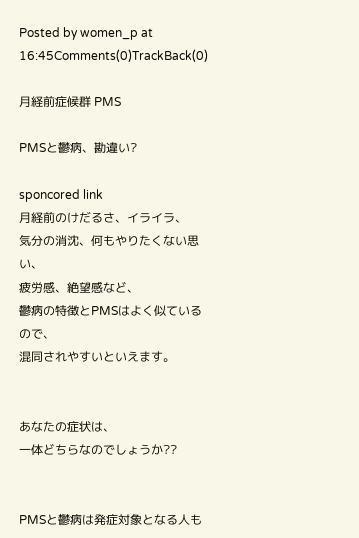Posted by women_p at 16:45Comments(0)TrackBack(0)

月経前症候群 PMS

PMSと鬱病、勘違い?

sponcored link
月経前のけだるさ、イライラ、
気分の消沈、何もやりたくない思い、
疲労感、絶望感など、
鬱病の特徴とPMSはよく似ているので、
混同されやすいといえます。


あなたの症状は、
一体どちらなのでしょうか??


PMSと鬱病は発症対象となる人も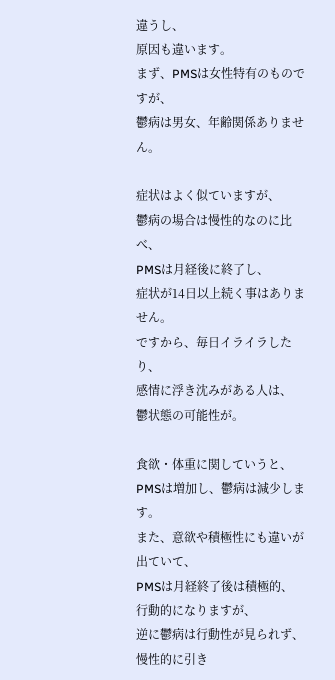違うし、
原因も違います。
まず、PMSは女性特有のものですが、
鬱病は男女、年齢関係ありません。

症状はよく似ていますが、
鬱病の場合は慢性的なのに比べ、
PMSは月経後に終了し、
症状が14日以上続く事はありません。
ですから、毎日イライラしたり、
感情に浮き沈みがある人は、
鬱状態の可能性が。

食欲・体重に関していうと、
PMSは増加し、鬱病は減少します。
また、意欲や積極性にも違いが出ていて、
PMSは月経終了後は積極的、
行動的になりますが、
逆に鬱病は行動性が見られず、
慢性的に引き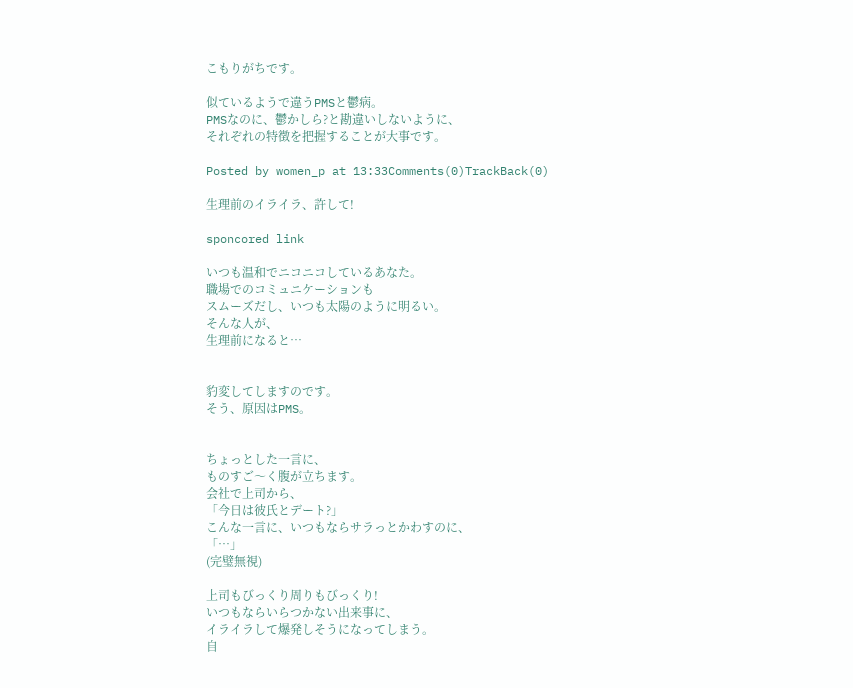こもりがちです。

似ているようで違うPMSと鬱病。
PMSなのに、鬱かしら?と勘違いしないように、
それぞれの特徴を把握することが大事です。

Posted by women_p at 13:33Comments(0)TrackBack(0)

生理前のイライラ、許して!

sponcored link

いつも温和でニコニコしているあなた。
職場でのコミュニケーションも
スムーズだし、いつも太陽のように明るい。
そんな人が、
生理前になると…


豹変してしますのです。
そう、原因はPMS。


ちょっとした一言に、
ものすご〜く腹が立ちます。
会社で上司から、
「今日は彼氏とデート?」
こんな一言に、いつもならサラっとかわすのに、
「…」
(完璧無視)

上司もびっくり周りもびっくり!
いつもならいらつかない出来事に、
イライラして爆発しそうになってしまう。
自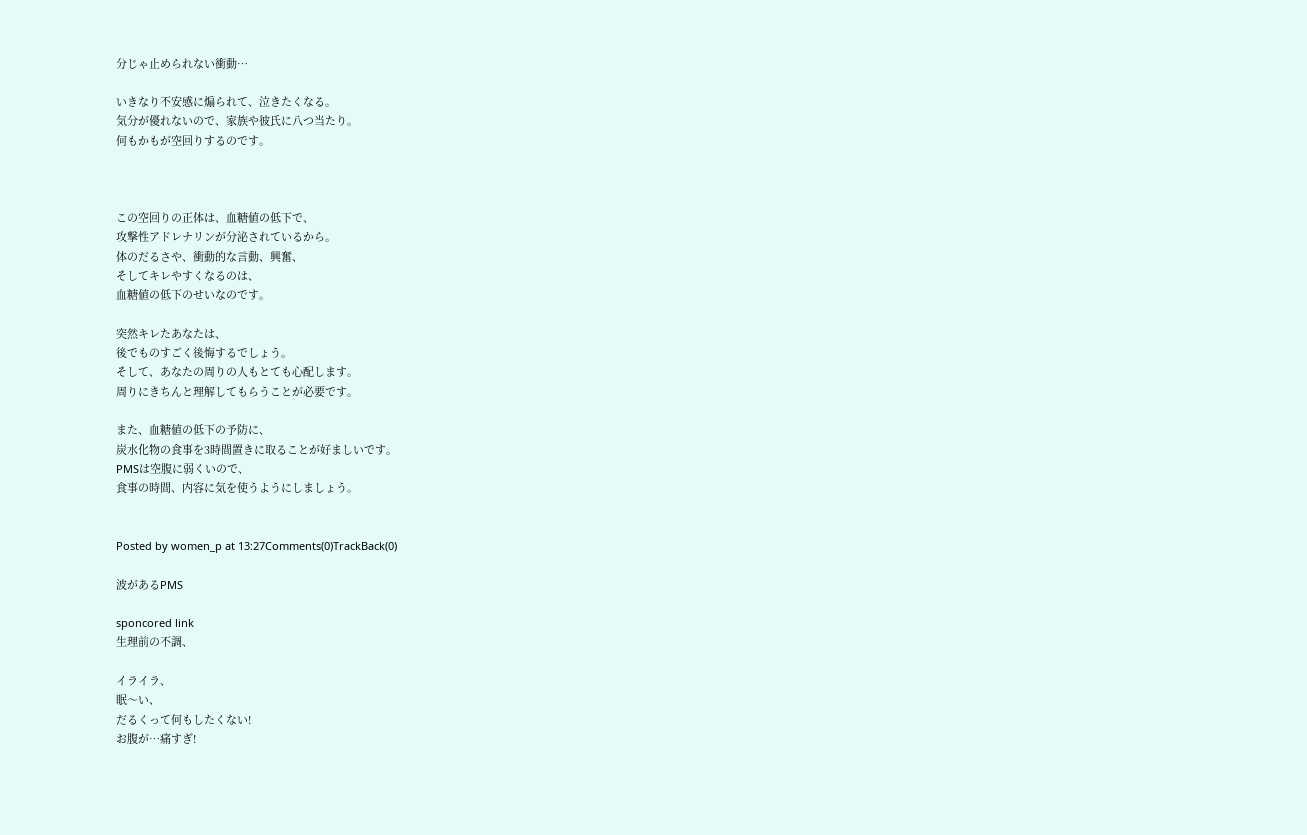分じゃ止められない衝動…

いきなり不安感に煽られて、泣きたくなる。
気分が優れないので、家族や彼氏に八つ当たり。
何もかもが空回りするのです。



この空回りの正体は、血糖値の低下で、
攻撃性アドレナリンが分泌されているから。
体のだるさや、衝動的な言動、興奮、
そしてキレやすくなるのは、
血糖値の低下のせいなのです。

突然キレたあなたは、
後でものすごく後悔するでしょう。
そして、あなたの周りの人もとても心配します。
周りにきちんと理解してもらうことが必要です。

また、血糖値の低下の予防に、
炭水化物の食事を3時間置きに取ることが好ましいです。
PMSは空腹に弱くいので、
食事の時間、内容に気を使うようにしましょう。


Posted by women_p at 13:27Comments(0)TrackBack(0)

波があるPMS

sponcored link
生理前の不調、

イライラ、
眠〜い、
だるくって何もしたくない!
お腹が…痛すぎ!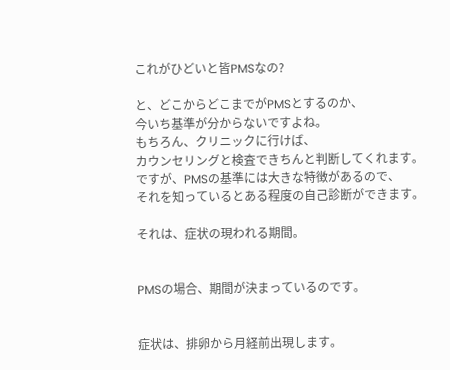これがひどいと皆PMSなの?

と、どこからどこまでがPMSとするのか、
今いち基準が分からないですよね。
もちろん、クリニックに行けば、
カウンセリングと検査できちんと判断してくれます。
ですが、PMSの基準には大きな特徴があるので、
それを知っているとある程度の自己診断ができます。

それは、症状の現われる期間。


PMSの場合、期間が決まっているのです。


症状は、排卵から月経前出現します。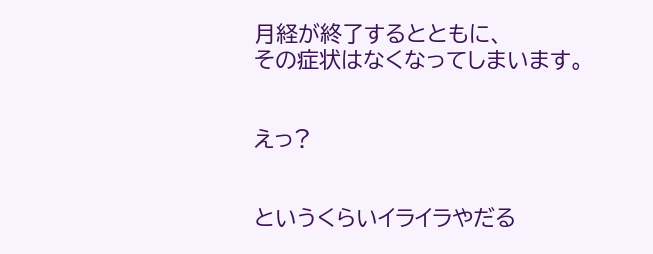月経が終了するとともに、
その症状はなくなってしまいます。


えっ?


というくらいイライラやだる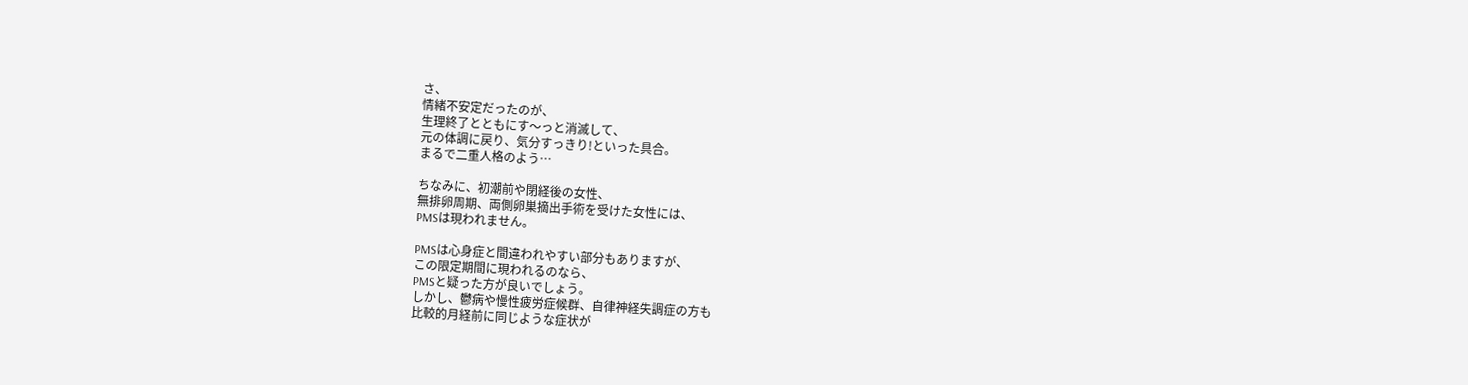さ、
情緒不安定だったのが、
生理終了とともにす〜っと消滅して、
元の体調に戻り、気分すっきり!といった具合。
まるで二重人格のよう…

ちなみに、初潮前や閉経後の女性、
無排卵周期、両側卵巣摘出手術を受けた女性には、
PMSは現われません。

PMSは心身症と間違われやすい部分もありますが、
この限定期間に現われるのなら、
PMSと疑った方が良いでしょう。
しかし、鬱病や慢性疲労症候群、自律神経失調症の方も
比較的月経前に同じような症状が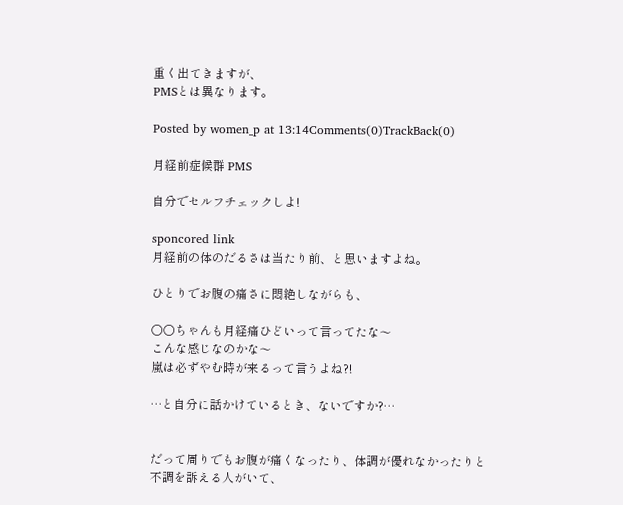重く出てきますが、
PMSとは異なります。

Posted by women_p at 13:14Comments(0)TrackBack(0)

月経前症候群 PMS

自分でセルフチェックしよ!

sponcored link
月経前の体のだるさは当たり前、と思いますよね。

ひとりでお腹の痛さに悶絶しながらも、

○○ちゃんも月経痛ひどいって言ってたな〜
こんな感じなのかな〜
嵐は必ずやむ時が来るって言うよね?!

…と自分に話かけているとき、ないですか?…


だって周りでもお腹が痛くなったり、体調が優れなかったりと
不調を訴える人がいて、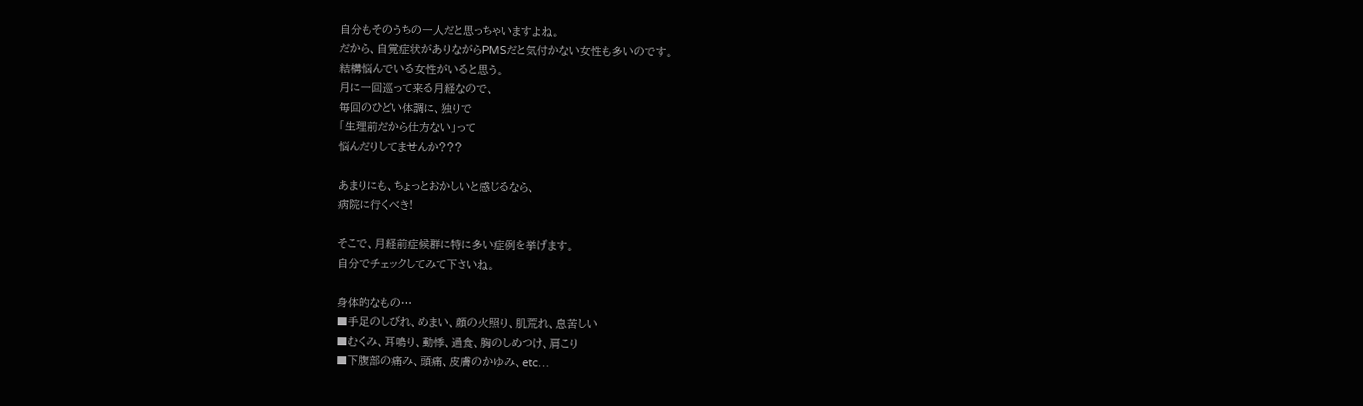自分もそのうちの一人だと思っちゃいますよね。
だから、自覚症状がありながらPMSだと気付かない女性も多いのです。
結構悩んでいる女性がいると思う。
月に一回巡って来る月経なので、
毎回のひどい体調に、独りで
「生理前だから仕方ない」って
悩んだりしてませんか???

あまりにも、ちょっとおかしいと感じるなら、
病院に行くべき!

そこで、月経前症候群に特に多い症例を挙げます。
自分でチェックしてみて下さいね。

身体的なもの…
■手足のしびれ、めまい、顔の火照り、肌荒れ、息苦しい
■むくみ、耳鳴り、動悸、過食、胸のしめつけ、肩こり
■下腹部の痛み、頭痛、皮膚のかゆみ、etc…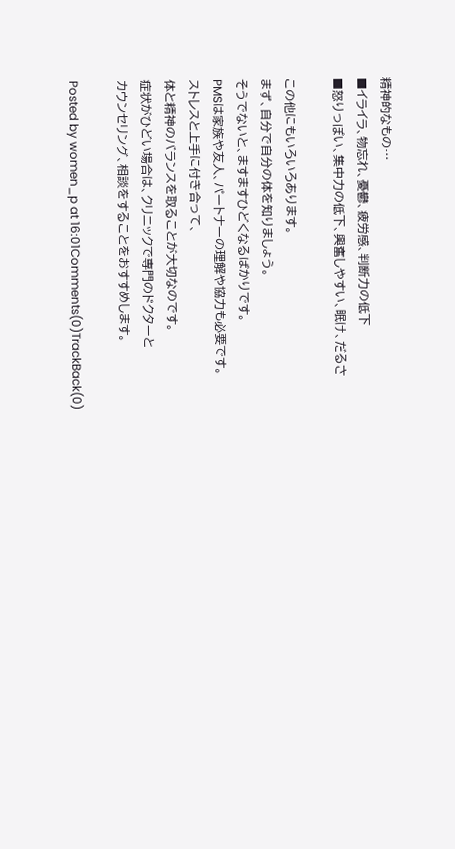精神的なもの…
■イライラ、物忘れ、憂鬱、疲労感、判断力の低下
■怒りっぽい、集中力の低下、興奮しやすい、眠け、だるさ

この他にもいろいろあります。
まず、自分で自分の体を知りましょう。
そうでないと、ますますひどくなるばかりです。
PMSは家族や友人、パートナーの理解や協力も必要です。
ストレスと上手に付き合って、
体と精神のバランスを取ることが大切なのです。
症状がひどい場合は、クリニックで専門のドクターと
カウンセリング、相談をすることをおすすめします。

Posted by women_p at 16:01Comments(0)TrackBack(0)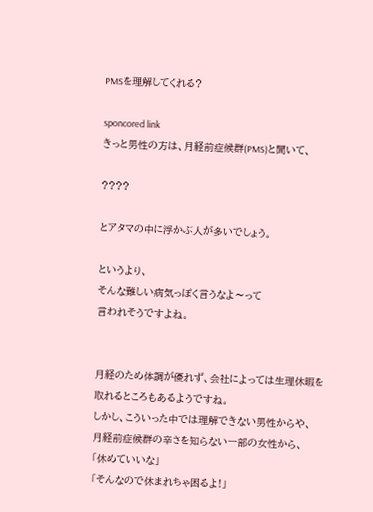PMSを理解してくれる?

sponcored link
きっと男性の方は、月経前症候群(PMS)と聞いて、

????

とアタマの中に浮かぶ人が多いでしょう。

というより、
そんな難しい病気っぽく言うなよ〜って
言われそうですよね。


月経のため体調が優れず、会社によっては生理休暇を
取れるところもあるようですね。
しかし、こういった中では理解できない男性からや、
月経前症候群の辛さを知らない一部の女性から、
「休めていいな」
「そんなので休まれちゃ困るよ!」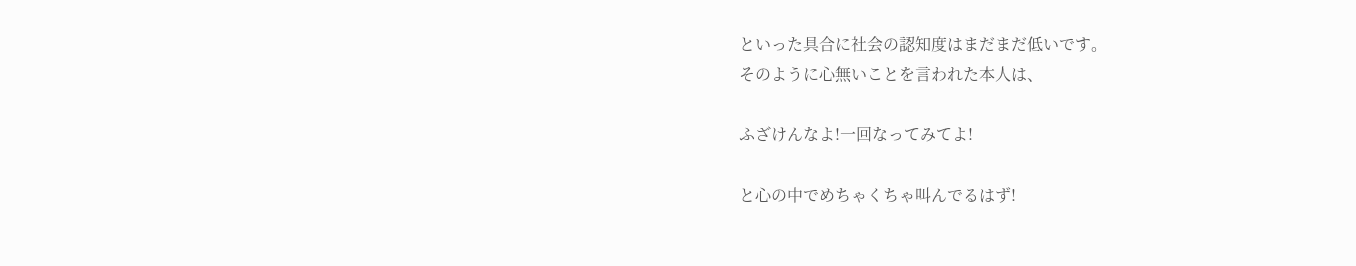といった具合に社会の認知度はまだまだ低いです。
そのように心無いことを言われた本人は、

ふざけんなよ!一回なってみてよ!

と心の中でめちゃくちゃ叫んでるはず!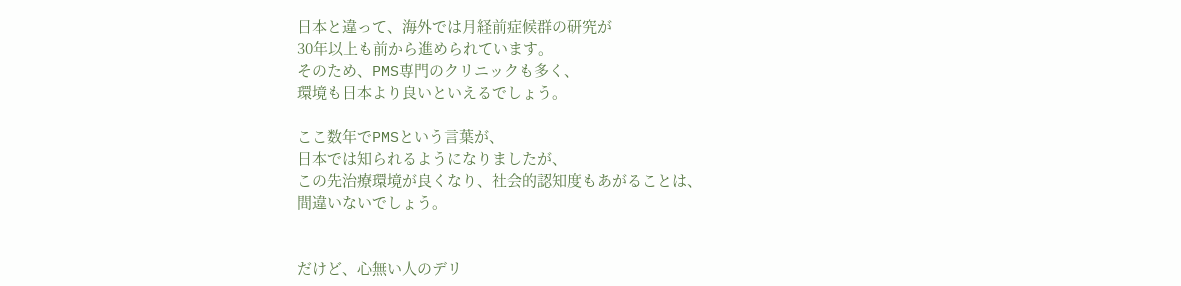日本と違って、海外では月経前症候群の研究が
30年以上も前から進められています。
そのため、PMS専門のクリニックも多く、
環境も日本より良いといえるでしょう。

ここ数年でPMSという言葉が、
日本では知られるようになりましたが、
この先治療環境が良くなり、社会的認知度もあがることは、
間違いないでしょう。


だけど、心無い人のデリ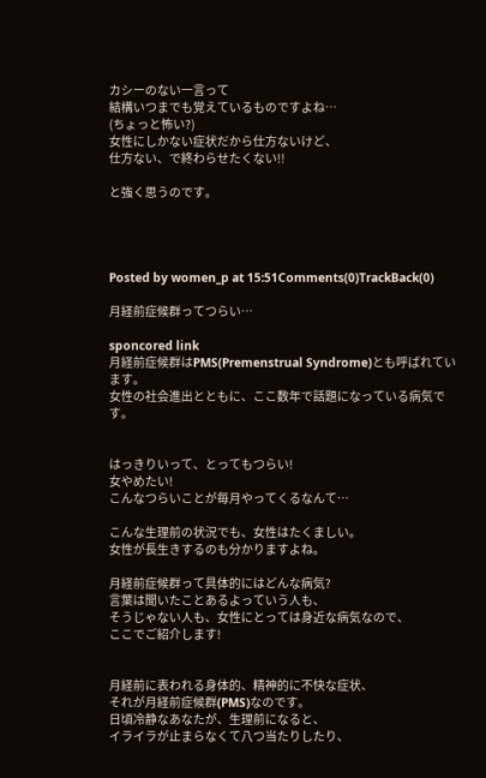カシーのない一言って
結構いつまでも覚えているものですよね…
(ちょっと怖い?)
女性にしかない症状だから仕方ないけど、
仕方ない、で終わらせたくない!!

と強く思うのです。




Posted by women_p at 15:51Comments(0)TrackBack(0)

月経前症候群ってつらい…

sponcored link
月経前症候群はPMS(Premenstrual Syndrome)とも呼ばれています。
女性の社会進出とともに、ここ数年で話題になっている病気です。


はっきりいって、とってもつらい!
女やめたい!
こんなつらいことが毎月やってくるなんて…

こんな生理前の状況でも、女性はたくましい。
女性が長生きするのも分かりますよね。

月経前症候群って具体的にはどんな病気?
言葉は聞いたことあるよっていう人も、
そうじゃない人も、女性にとっては身近な病気なので、
ここでご紹介します!


月経前に表われる身体的、精神的に不快な症状、
それが月経前症候群(PMS)なのです。
日頃冷静なあなたが、生理前になると、
イライラが止まらなくて八つ当たりしたり、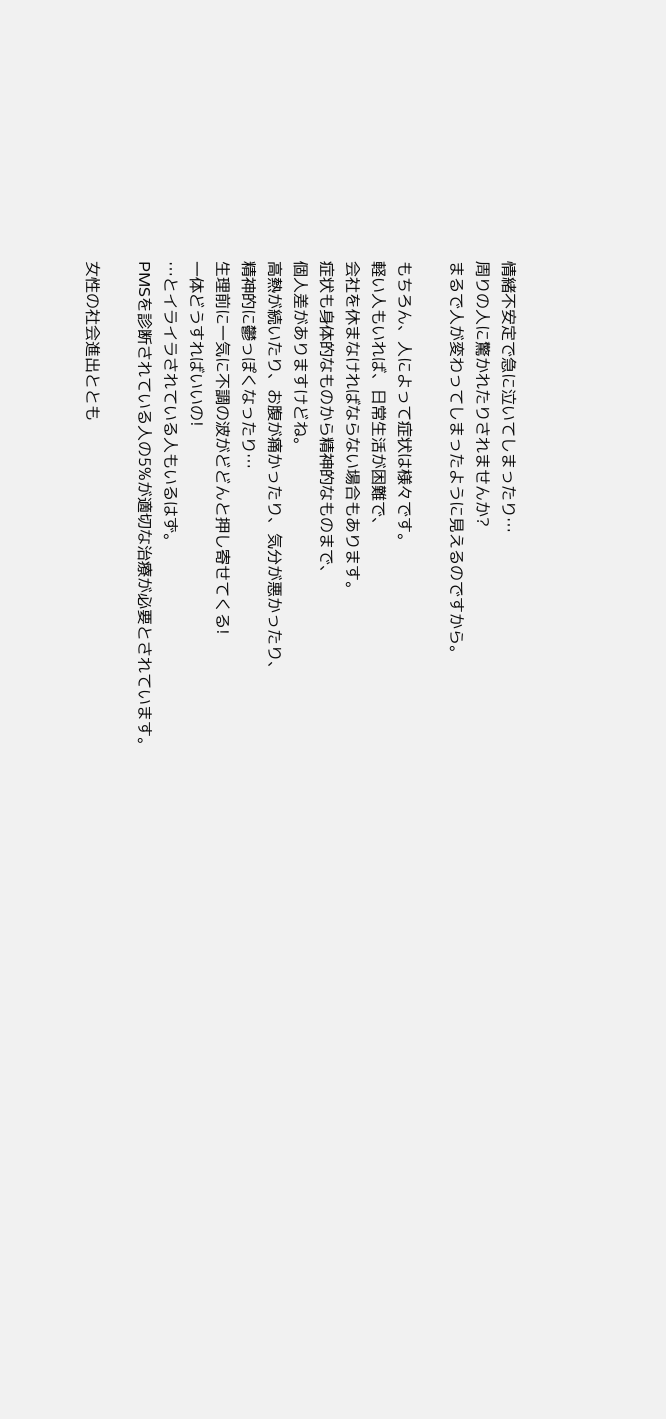情緒不安定で急に泣いてしまったり…
周りの人に驚かれたりされませんか?
まるで人が変わってしまったように見えるのですから。

もちろん、人によって症状は様々です。
軽い人もいれば、日常生活が困難で、
会社を休まなければならない場合もあります。
症状も身体的なものから精神的なものまで、
個人差がありますけどね。
高熱が続いたり、お腹が痛かったり、気分が悪かったり、
精神的に鬱っぽくなったり…
生理前に一気に不調の波がどどんと押し寄せてくる!
一体どうすればいいの!
…とイライラされている人もいるはず。
PMSを診断されている人の5%が適切な治療が必要とされています。

女性の社会進出ととも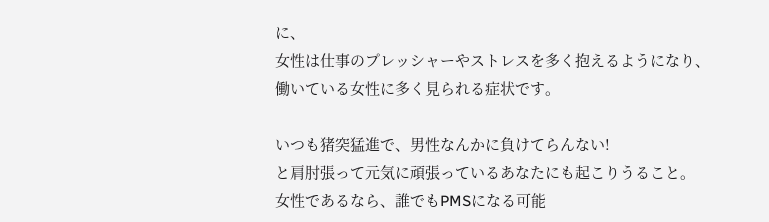に、
女性は仕事のプレッシャーやストレスを多く抱えるようになり、
働いている女性に多く見られる症状です。

いつも猪突猛進で、男性なんかに負けてらんない!
と肩肘張って元気に頑張っているあなたにも起こりうること。
女性であるなら、誰でもPMSになる可能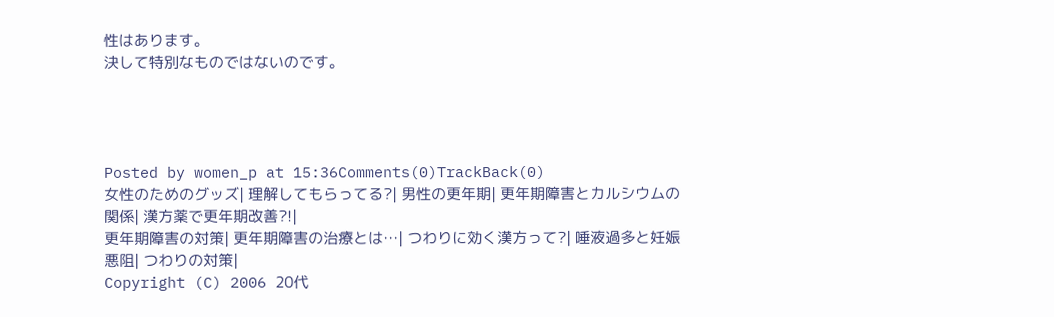性はあります。
決して特別なものではないのです。




Posted by women_p at 15:36Comments(0)TrackBack(0)
女性のためのグッズ| 理解してもらってる?| 男性の更年期| 更年期障害とカルシウムの関係| 漢方薬で更年期改善?!|
更年期障害の対策| 更年期障害の治療とは…| つわりに効く漢方って?| 唾液過多と妊娠悪阻| つわりの対策|
Copyright (C) 2006 20代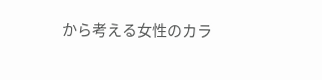から考える女性のカラ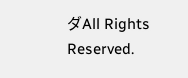ダAll Rights Reserved.